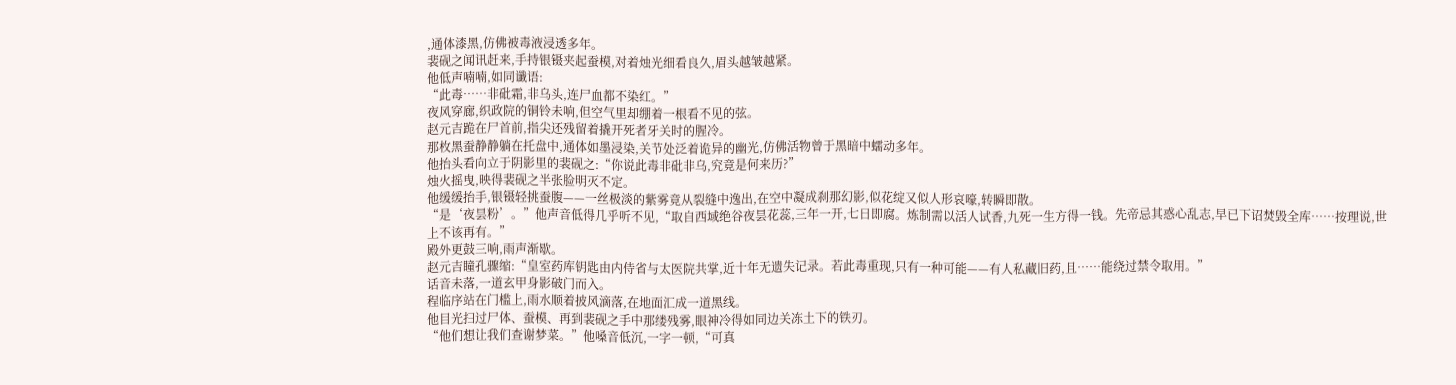,通体漆黑,仿佛被毒液浸透多年。
裴砚之闻讯赶来,手持银镊夹起蚕模,对着烛光细看良久,眉头越皱越紧。
他低声喃喃,如同谶语:
“此毒……非砒霜,非乌头,连尸血都不染红。”
夜风穿廊,织政院的铜铃未响,但空气里却绷着一根看不见的弦。
赵元吉跪在尸首前,指尖还残留着撬开死者牙关时的腥冷。
那枚黑蚕静静躺在托盘中,通体如墨浸染,关节处泛着诡异的幽光,仿佛活物曾于黑暗中蠕动多年。
他抬头看向立于阴影里的裴砚之:“你说此毒非砒非乌,究竟是何来历?”
烛火摇曳,映得裴砚之半张脸明灭不定。
他缓缓抬手,银镊轻挑蚕腹——一丝极淡的紫雾竟从裂缝中逸出,在空中凝成刹那幻影,似花绽又似人形哀嚎,转瞬即散。
“是‘夜昙粉’。”他声音低得几乎听不见,“取自西域绝谷夜昙花蕊,三年一开,七日即腐。炼制需以活人试香,九死一生方得一钱。先帝忌其惑心乱志,早已下诏焚毁全库……按理说,世上不该再有。”
殿外更鼓三响,雨声渐歇。
赵元吉瞳孔骤缩:“皇室药库钥匙由内侍省与太医院共掌,近十年无遗失记录。若此毒重现,只有一种可能——有人私藏旧药,且……能绕过禁令取用。”
话音未落,一道玄甲身影破门而入。
程临序站在门槛上,雨水顺着披风滴落,在地面汇成一道黑线。
他目光扫过尸体、蚕模、再到裴砚之手中那缕残雾,眼神冷得如同边关冻土下的铁刃。
“他们想让我们查谢梦菜。”他嗓音低沉,一字一顿,“可真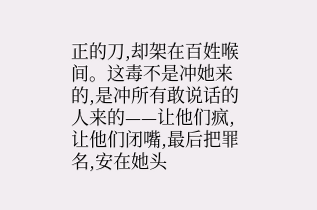正的刀,却架在百姓喉间。这毒不是冲她来的,是冲所有敢说话的人来的——让他们疯,让他们闭嘴,最后把罪名,安在她头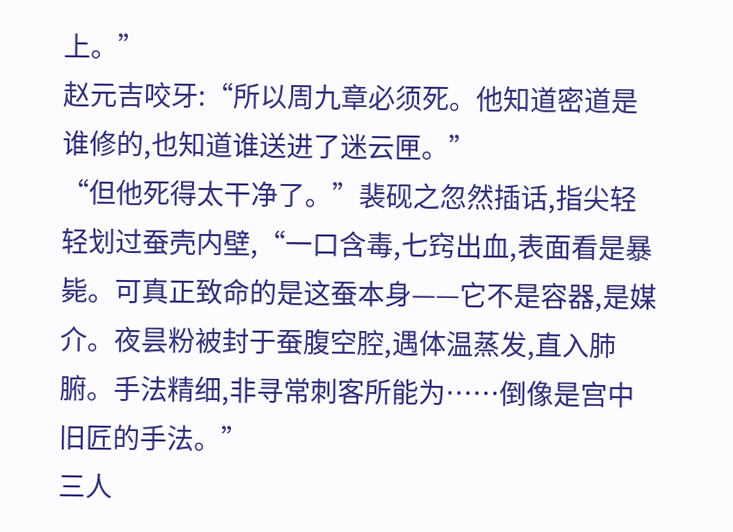上。”
赵元吉咬牙:“所以周九章必须死。他知道密道是谁修的,也知道谁送进了迷云匣。”
“但他死得太干净了。”裴砚之忽然插话,指尖轻轻划过蚕壳内壁,“一口含毒,七窍出血,表面看是暴毙。可真正致命的是这蚕本身——它不是容器,是媒介。夜昙粉被封于蚕腹空腔,遇体温蒸发,直入肺腑。手法精细,非寻常刺客所能为……倒像是宫中旧匠的手法。”
三人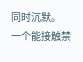同时沉默。
一个能接触禁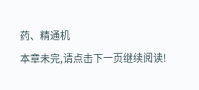药、精通机
本章未完,请点击下一页继续阅读!